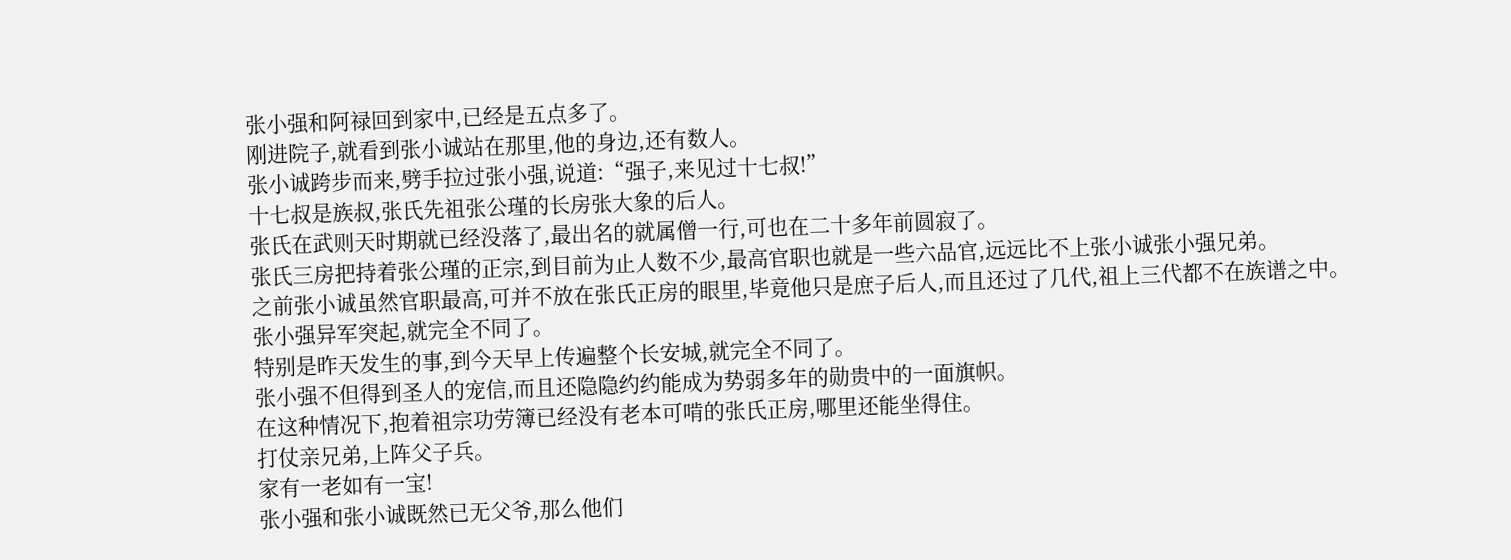张小强和阿禄回到家中,已经是五点多了。
刚进院子,就看到张小诚站在那里,他的身边,还有数人。
张小诚跨步而来,劈手拉过张小强,说道:“强子,来见过十七叔!”
十七叔是族叔,张氏先祖张公瑾的长房张大象的后人。
张氏在武则天时期就已经没落了,最出名的就属僧一行,可也在二十多年前圆寂了。
张氏三房把持着张公瑾的正宗,到目前为止人数不少,最高官职也就是一些六品官,远远比不上张小诚张小强兄弟。
之前张小诚虽然官职最高,可并不放在张氏正房的眼里,毕竟他只是庶子后人,而且还过了几代,祖上三代都不在族谱之中。
张小强异军突起,就完全不同了。
特别是昨天发生的事,到今天早上传遍整个长安城,就完全不同了。
张小强不但得到圣人的宠信,而且还隐隐约约能成为势弱多年的勋贵中的一面旗帜。
在这种情况下,抱着祖宗功劳簿已经没有老本可啃的张氏正房,哪里还能坐得住。
打仗亲兄弟,上阵父子兵。
家有一老如有一宝!
张小强和张小诚既然已无父爷,那么他们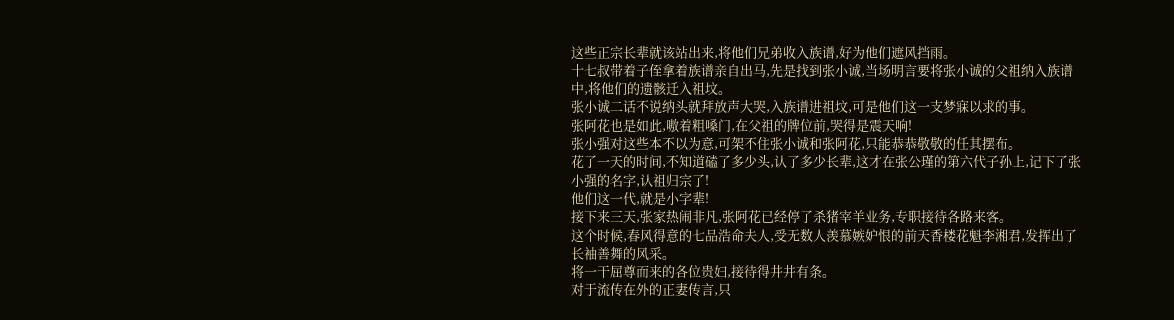这些正宗长辈就该站出来,将他们兄弟收入族谱,好为他们遮风挡雨。
十七叔带着子侄拿着族谱亲自出马,先是找到张小诚,当场明言要将张小诚的父祖纳入族谱中,将他们的遗骸迁入祖坟。
张小诚二话不说纳头就拜放声大哭,入族谱进祖坟,可是他们这一支梦寐以求的事。
张阿花也是如此,嗷着粗嗓门,在父祖的牌位前,哭得是震天响!
张小强对这些本不以为意,可架不住张小诚和张阿花,只能恭恭敬敬的任其摆布。
花了一天的时间,不知道磕了多少头,认了多少长辈,这才在张公瑾的第六代子孙上,记下了张小强的名字,认祖归宗了!
他们这一代,就是小字辈!
接下来三天,张家热闹非凡,张阿花已经停了杀猪宰羊业务,专职接待各路来客。
这个时候,春风得意的七品浩命夫人,受无数人羡慕嫉妒恨的前天香楼花魁李湘君,发挥出了长袖善舞的风采。
将一干屈尊而来的各位贵妇,接待得井井有条。
对于流传在外的正妻传言,只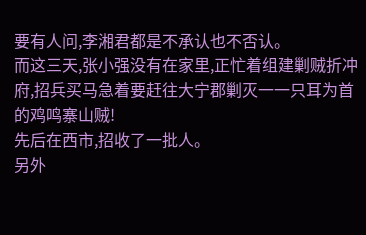要有人问,李湘君都是不承认也不否认。
而这三天,张小强没有在家里,正忙着组建剿贼折冲府,招兵买马急着要赶往大宁郡剿灭一一只耳为首的鸡鸣寨山贼!
先后在西市,招收了一批人。
另外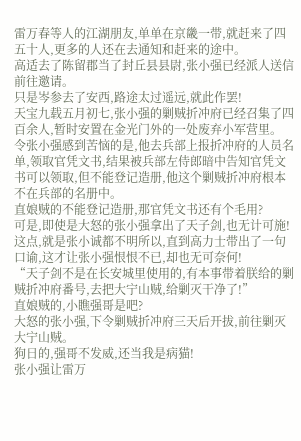雷万春等人的江湖朋友,单单在京畿一带,就赶来了四五十人,更多的人还在去通知和赶来的途中。
高适去了陈留郡当了封丘县县尉,张小强已经派人送信前往邀请。
只是岑参去了安西,路途太过遥远,就此作罢!
天宝九载五月初七,张小强的剿贼折冲府已经召集了四百余人,暂时安置在金光门外的一处废弃小军营里。
令张小强感到苦恼的是,他去兵部上报折冲府的人员名单,领取官凭文书,结果被兵部左侍郎暗中告知官凭文书可以领取,但不能登记造册,他这个剿贼折冲府根本不在兵部的名册中。
直娘贼的不能登记造册,那官凭文书还有个毛用?
可是,即使是大怒的张小强拿出了天子剑,也无计可施!
这点,就是张小诚都不明所以,直到高力士带出了一句口谕,这才让张小强恨恨不已,却也无可奈何!
“天子剑不是在长安城里使用的,有本事带着朕给的剿贼折冲府番号,去把大宁山贼,给剿灭干净了!”
直娘贼的,小瞧强哥是吧?
大怒的张小强,下令剿贼折冲府三天后开拔,前往剿灭大宁山贼。
狗日的,强哥不发威,还当我是病猫!
张小强让雷万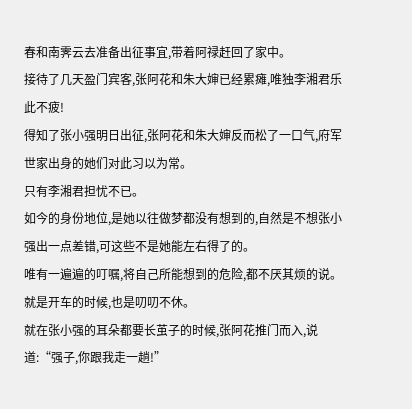春和南霁云去准备出征事宜,带着阿禄赶回了家中。
接待了几天盈门宾客,张阿花和朱大婶已经累瘫,唯独李湘君乐此不疲!
得知了张小强明日出征,张阿花和朱大婶反而松了一口气,府军世家出身的她们对此习以为常。
只有李湘君担忧不已。
如今的身份地位,是她以往做梦都没有想到的,自然是不想张小强出一点差错,可这些不是她能左右得了的。
唯有一遍遍的叮嘱,将自己所能想到的危险,都不厌其烦的说。
就是开车的时候,也是叨叨不休。
就在张小强的耳朵都要长茧子的时候,张阿花推门而入,说道:“强子,你跟我走一趟!”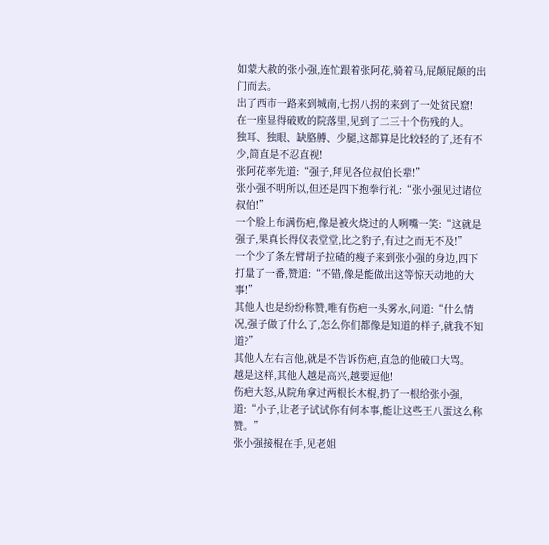如蒙大赦的张小强,连忙跟着张阿花,骑着马,屁颠屁颠的出门而去。
出了西市一路来到城南,七拐八拐的来到了一处贫民窟!
在一座显得破败的院落里,见到了二三十个伤残的人。
独耳、独眼、缺胳膊、少腿,这都算是比较轻的了,还有不少,简直是不忍直视!
张阿花率先道:“强子,拜见各位叔伯长辈!”
张小强不明所以,但还是四下抱拳行礼:“张小强见过诸位叔伯!”
一个脸上布满伤疤,像是被火烧过的人咧嘴一笑:“这就是强子,果真长得仪表堂堂,比之豹子,有过之而无不及!”
一个少了条左臂胡子拉碴的瘦子来到张小强的身边,四下打量了一番,赞道:“不错,像是能做出这等惊天动地的大事!”
其他人也是纷纷称赞,唯有伤疤一头雾水,问道:“什么情况,强子做了什么了,怎么你们都像是知道的样子,就我不知道?”
其他人左右言他,就是不告诉伤疤,直急的他破口大骂。
越是这样,其他人越是高兴,越要逗他!
伤疤大怒,从院角拿过两根长木棍,扔了一根给张小强,道:“小子,让老子试试你有何本事,能让这些王八蛋这么称赞。”
张小强接棍在手,见老姐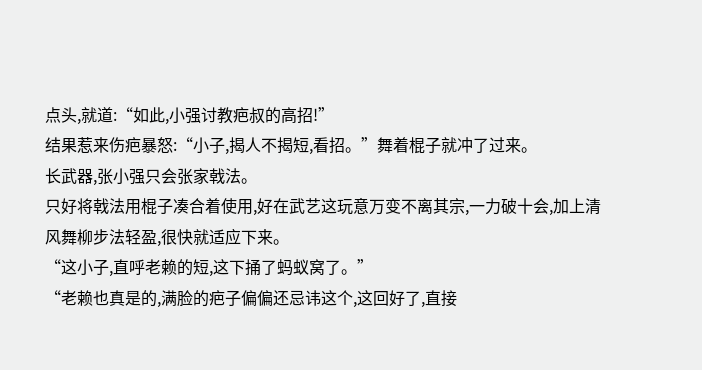点头,就道:“如此,小强讨教疤叔的高招!”
结果惹来伤疤暴怒:“小子,揭人不揭短,看招。”舞着棍子就冲了过来。
长武器,张小强只会张家戟法。
只好将戟法用棍子凑合着使用,好在武艺这玩意万变不离其宗,一力破十会,加上清风舞柳步法轻盈,很快就适应下来。
“这小子,直呼老赖的短,这下捅了蚂蚁窝了。”
“老赖也真是的,满脸的疤子偏偏还忌讳这个,这回好了,直接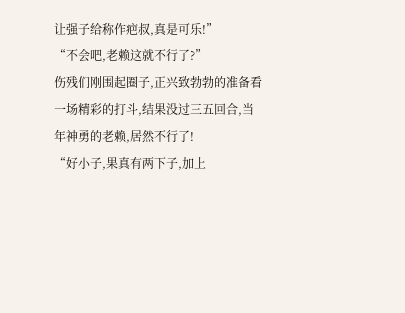让强子给称作疤叔,真是可乐!”
“不会吧,老赖这就不行了?”
伤残们刚围起圈子,正兴致勃勃的准备看一场精彩的打斗,结果没过三五回合,当年神勇的老赖,居然不行了!
“好小子,果真有两下子,加上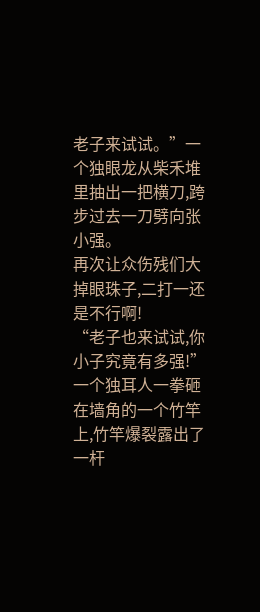老子来试试。”一个独眼龙从柴禾堆里抽出一把横刀,跨步过去一刀劈向张小强。
再次让众伤残们大掉眼珠子,二打一还是不行啊!
“老子也来试试,你小子究竟有多强!”
一个独耳人一拳砸在墙角的一个竹竿上,竹竿爆裂露出了一杆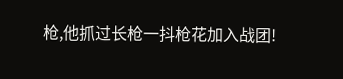枪,他抓过长枪一抖枪花加入战团!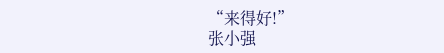“来得好!”
张小强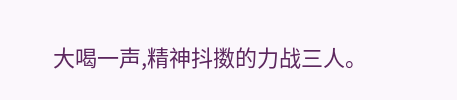大喝一声,精神抖擞的力战三人。